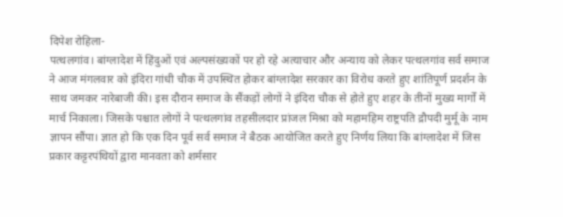दिपेश रोहिला-
पत्थलगांव। बांग्लादेश में हिंदुओं एवं अल्पसंख्यकों पर हो रहे अत्याचार और अन्याय को लेकर पत्थलगांव सर्व समाज ने आज मंगलवार को इंदिरा गांधी चौक में उपस्थित होकर बांग्लादेश सरकार का विरोध करते हुए शांतिपूर्ण प्रदर्शन के साथ जमकर नारेबाजी की। इस दौरान समाज के सैंकड़ों लोगों ने इंदिरा चौक से होते हुए शहर के तीनों मुख्य मार्गों में मार्च निकाला। जिसके पश्चात लोगों ने पत्थलगांव तहसीलदार प्रांजल मिश्रा को महामहिम राष्ट्रपति द्रौपदी मुर्मू के नाम ज्ञापन सौंपा। ज्ञात हो कि एक दिन पूर्व सर्व समाज ने बैठक आयोजित करते हुए निर्णय लिया कि बांग्लादेश में जिस प्रकार कट्टरपंथियों द्वारा मानवता को शर्मसार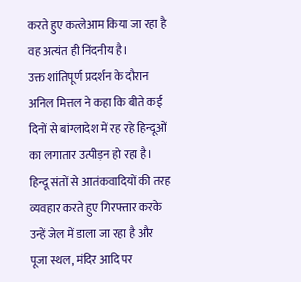करते हुए कत्लेआम किया जा रहा है वह अत्यंत ही निंदनीय है।
उक्त शांतिपूर्ण प्रदर्शन के दौरान अनिल मित्तल ने कहा कि बीते कई दिनों से बांग्लादेश में रह रहे हिन्दूओं का लगातार उत्पीड़न हो रहा है। हिन्दू संतों से आतंकवादियों की तरह व्यवहार करते हुए गिरफ्तार करके उन्हें जेल में डाला जा रहा है और पूजा स्थल, मंदिर आदि पर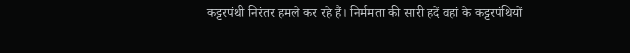कट्टरपंथी निरंतर हमले कर रहे हैं। निर्ममता की सारी हदें वहां के कट्टरपंथियों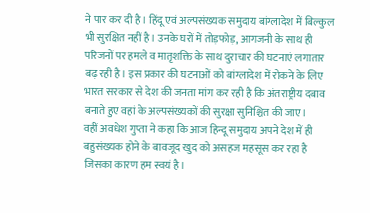ने पार कर दी है। हिंदू एवं अल्पसंख्यक समुदाय बांग्लादेश में बिल्कुल भी सुरक्षित नहीं है। उनके घरों में तोड़फोड़, आगजनी के साथ ही परिजनों पर हमले व मातृशक्ति के साथ दुराचार की घटनाएं लगातार बढ़ रही है। इस प्रकार की घटनाओं को बांग्लादेश में रोकने के लिए भारत सरकार से देश की जनता मांग कर रही है कि अंतराष्ट्रीय दबाव बनाते हुए वहां के अल्पसंख्यकों की सुरक्षा सुनिश्चित की जाए।
वहीं अवधेश गुप्ता ने कहा कि आज हिन्दू समुदाय अपने देश में ही बहुसंख्यक होने के बावजूद खुद को असहज महसूस कर रहा है जिसका कारण हम स्वयं है।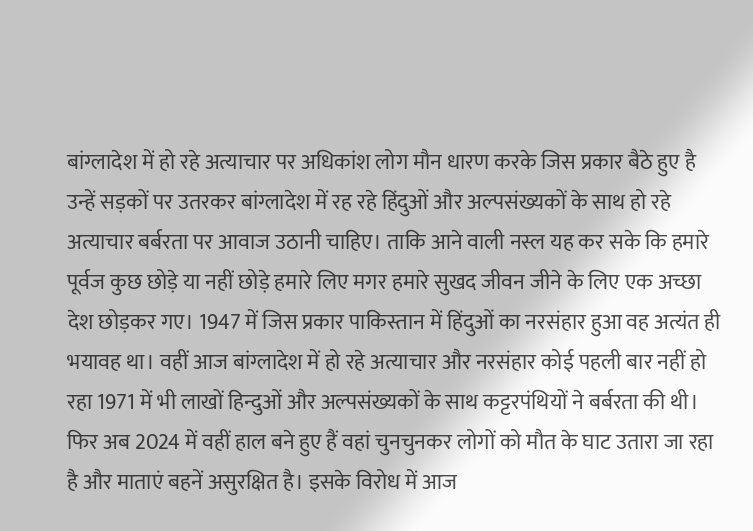बांग्लादेश में हो रहे अत्याचार पर अधिकांश लोग मौन धारण करके जिस प्रकार बैठे हुए है उन्हें सड़कों पर उतरकर बांग्लादेश में रह रहे हिंदुओं और अल्पसंख्यकों के साथ हो रहे अत्याचार बर्बरता पर आवाज उठानी चाहिए। ताकि आने वाली नस्ल यह कर सके कि हमारे पूर्वज कुछ छोड़े या नहीं छोड़े हमारे लिए मगर हमारे सुखद जीवन जीने के लिए एक अच्छा देश छोड़कर गए। 1947 में जिस प्रकार पाकिस्तान में हिंदुओं का नरसंहार हुआ वह अत्यंत ही भयावह था। वहीं आज बांग्लादेश में हो रहे अत्याचार और नरसंहार कोई पहली बार नहीं हो रहा 1971 में भी लाखों हिन्दुओं और अल्पसंख्यकों के साथ कट्टरपंथियों ने बर्बरता की थी। फिर अब 2024 में वहीं हाल बने हुए हैं वहां चुनचुनकर लोगों को मौत के घाट उतारा जा रहा है और माताएं बहनें असुरक्षित है। इसके विरोध में आज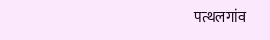पत्थलगांव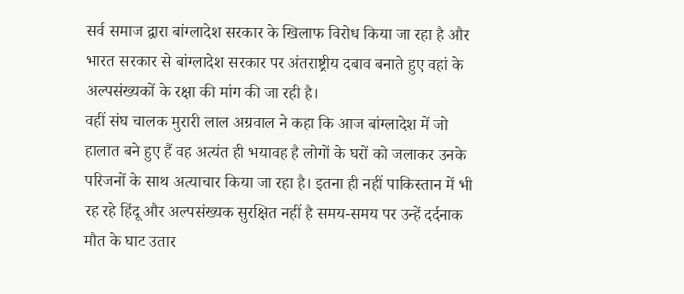सर्व समाज द्वारा बांग्लादेश सरकार के खिलाफ विरोध किया जा रहा है और भारत सरकार से बांग्लादेश सरकार पर अंतराष्ट्रीय दबाव बनाते हुए वहां के अल्पसंख्यकों के रक्षा की मांग की जा रही है।
वहीं संघ चालक मुरारी लाल अग्रवाल ने कहा कि आज बांग्लादेश में जो हालात बने हुए हैं वह अत्यंत ही भयावह है लोगों के घरों को जलाकर उनके परिजनों के साथ अत्याचार किया जा रहा है। इतना ही नहीं पाकिस्तान में भी रह रहे हिंदू और अल्पसंख्यक सुरक्षित नहीं है समय-समय पर उन्हें दर्दनाक मौत के घाट उतार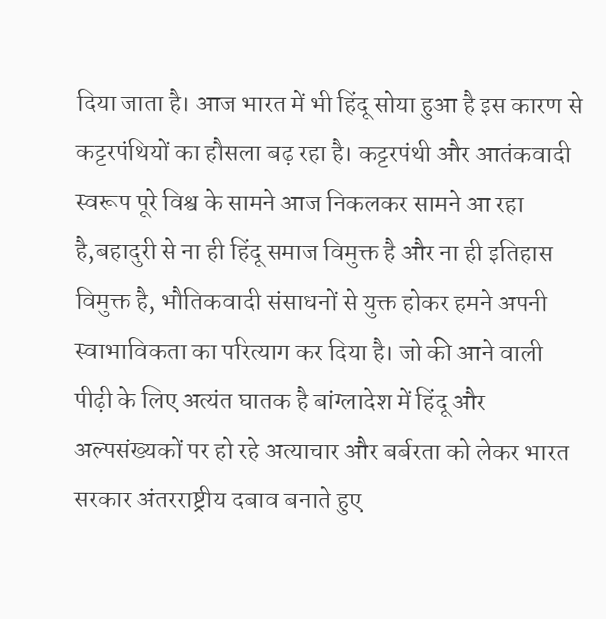दिया जाता है। आज भारत में भी हिंदू सोया हुआ है इस कारण से कट्टरपंथियों का हौसला बढ़ रहा है। कट्टरपंथी और आतंकवादी स्वरूप पूरे विश्व के सामने आज निकलकर सामने आ रहा है,बहादुरी से ना ही हिंदू समाज विमुक्त है और ना ही इतिहास विमुक्त है, भौतिकवादी संसाधनों से युक्त होकर हमने अपनी स्वाभाविकता का परित्याग कर दिया है। जो की आने वाली पीढ़ी के लिए अत्यंत घातक है बांग्लादेश में हिंदू और अल्पसंख्यकों पर हो रहे अत्याचार और बर्बरता को लेकर भारत सरकार अंतरराष्ट्रीय दबाव बनाते हुए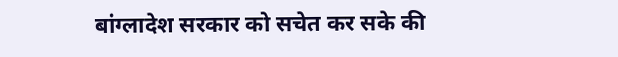बांग्लादेश सरकार को सचेत कर सके की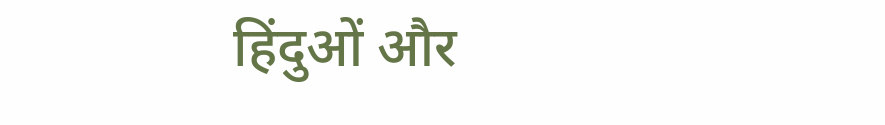हिंदुओं और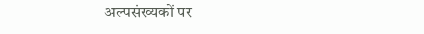अल्पसंख्यकों पर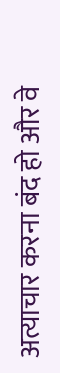अत्याचार करना बंद हो और वे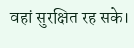वहां सुरक्षित रह सके।